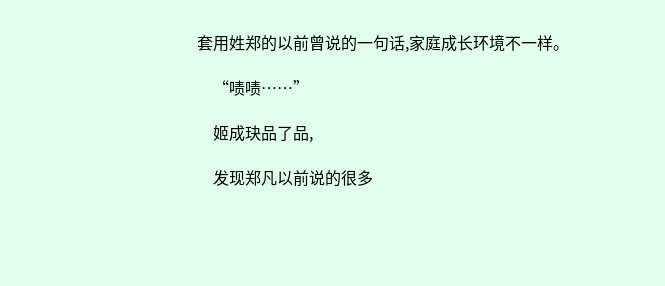套用姓郑的以前曾说的一句话,家庭成长环境不一样。

    “啧啧……”

    姬成玦品了品,

    发现郑凡以前说的很多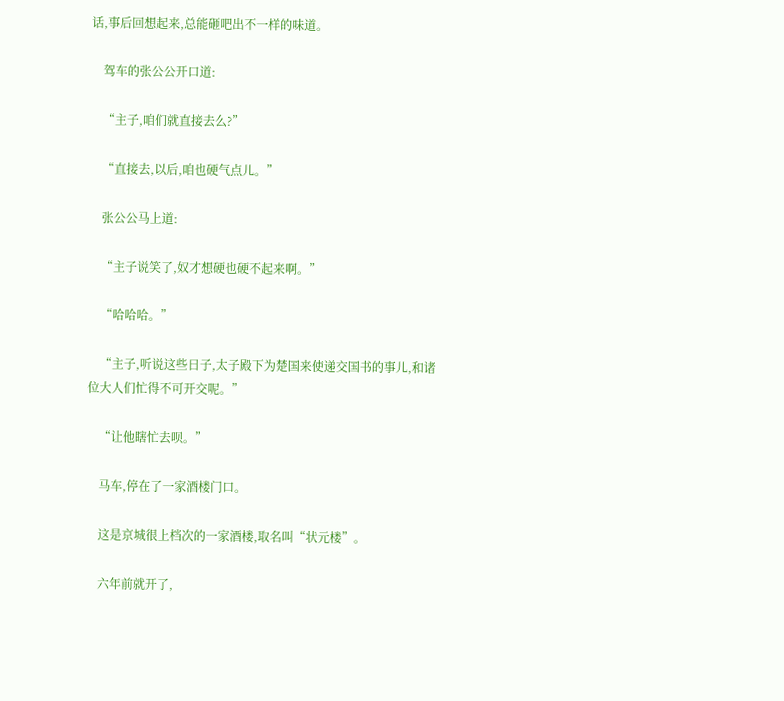话,事后回想起来,总能砸吧出不一样的味道。

    驾车的张公公开口道:

    “主子,咱们就直接去么?”

    “直接去,以后,咱也硬气点儿。”

    张公公马上道:

    “主子说笑了,奴才想硬也硬不起来啊。”

    “哈哈哈。”

    “主子,听说这些日子,太子殿下为楚国来使递交国书的事儿,和诸位大人们忙得不可开交呢。”

    “让他瞎忙去呗。”

    马车,停在了一家酒楼门口。

    这是京城很上档次的一家酒楼,取名叫“状元楼”。

    六年前就开了,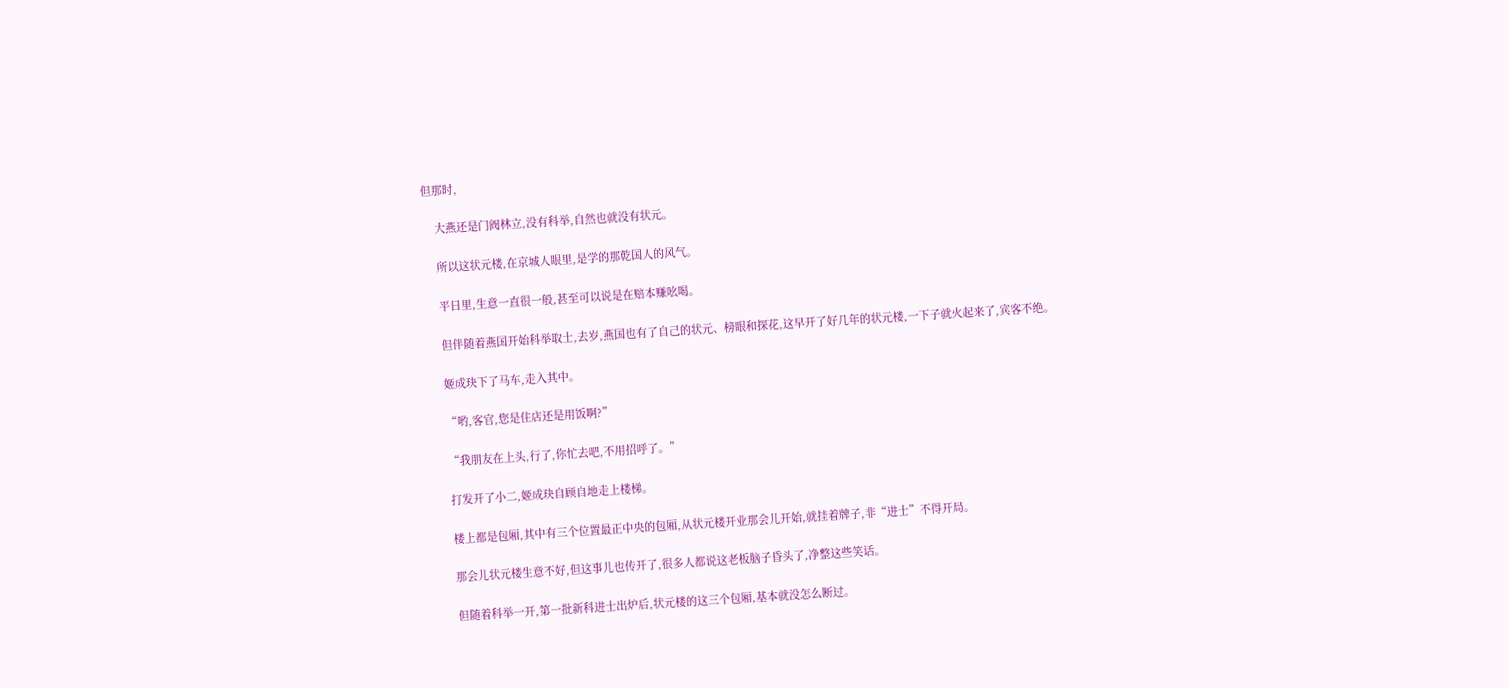但那时,

    大燕还是门阀林立,没有科举,自然也就没有状元。

    所以这状元楼,在京城人眼里,是学的那乾国人的风气。

    平日里,生意一直很一般,甚至可以说是在赔本赚吆喝。

    但伴随着燕国开始科举取士,去岁,燕国也有了自己的状元、榜眼和探花,这早开了好几年的状元楼,一下子就火起来了,宾客不绝。

    姬成玦下了马车,走入其中。

    “哟,客官,您是住店还是用饭啊?”

    “我朋友在上头,行了,你忙去吧,不用招呼了。”

    打发开了小二,姬成玦自顾自地走上楼梯。

    楼上都是包厢,其中有三个位置最正中央的包厢,从状元楼开业那会儿开始,就挂着牌子,非“进士”不得开局。

    那会儿状元楼生意不好,但这事儿也传开了,很多人都说这老板脑子昏头了,净整这些笑话。

    但随着科举一开,第一批新科进士出炉后,状元楼的这三个包厢,基本就没怎么断过。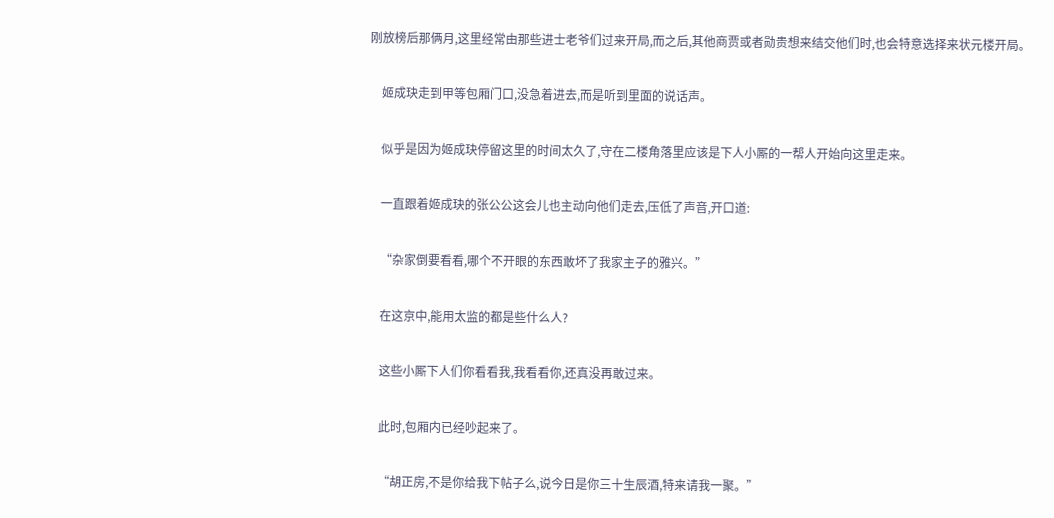刚放榜后那俩月,这里经常由那些进士老爷们过来开局,而之后,其他商贾或者勋贵想来结交他们时,也会特意选择来状元楼开局。

    姬成玦走到甲等包厢门口,没急着进去,而是听到里面的说话声。

    似乎是因为姬成玦停留这里的时间太久了,守在二楼角落里应该是下人小厮的一帮人开始向这里走来。

    一直跟着姬成玦的张公公这会儿也主动向他们走去,压低了声音,开口道:

    “杂家倒要看看,哪个不开眼的东西敢坏了我家主子的雅兴。”

    在这京中,能用太监的都是些什么人?

    这些小厮下人们你看看我,我看看你,还真没再敢过来。

    此时,包厢内已经吵起来了。

    “胡正房,不是你给我下帖子么,说今日是你三十生辰酒,特来请我一聚。”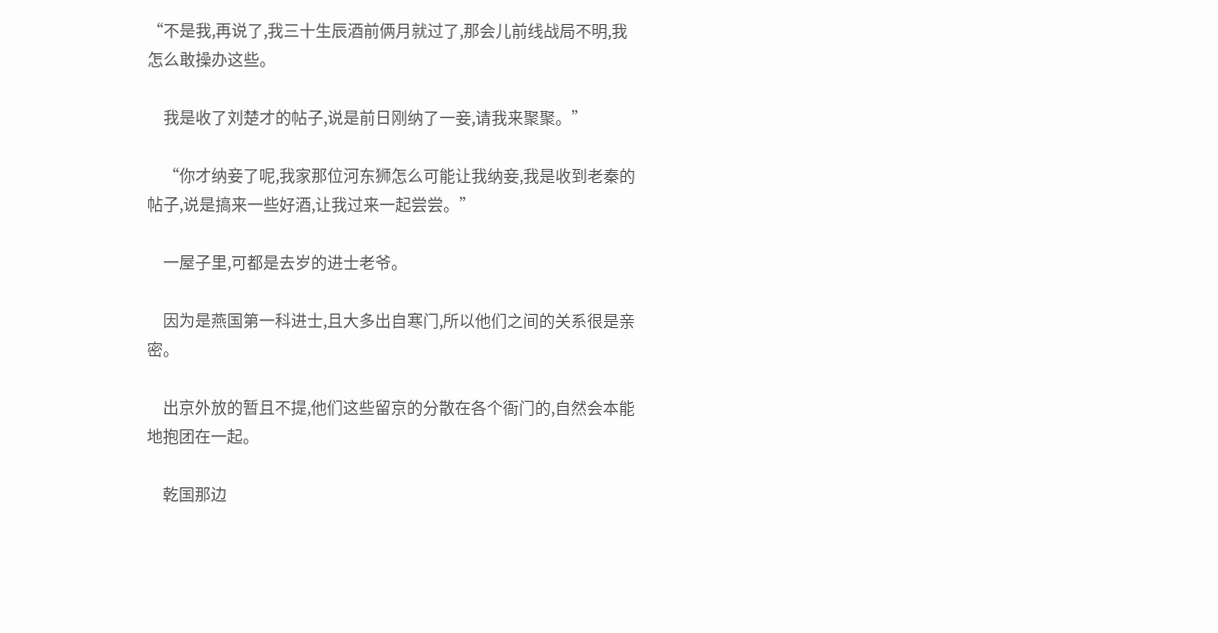“不是我,再说了,我三十生辰酒前俩月就过了,那会儿前线战局不明,我怎么敢操办这些。

    我是收了刘楚才的帖子,说是前日刚纳了一妾,请我来聚聚。”

    “你才纳妾了呢,我家那位河东狮怎么可能让我纳妾,我是收到老秦的帖子,说是搞来一些好酒,让我过来一起尝尝。”

    一屋子里,可都是去岁的进士老爷。

    因为是燕国第一科进士,且大多出自寒门,所以他们之间的关系很是亲密。

    出京外放的暂且不提,他们这些留京的分散在各个衙门的,自然会本能地抱团在一起。

    乾国那边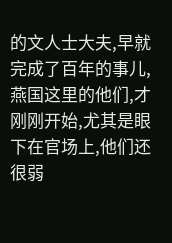的文人士大夫,早就完成了百年的事儿,燕国这里的他们,才刚刚开始,尤其是眼下在官场上,他们还很弱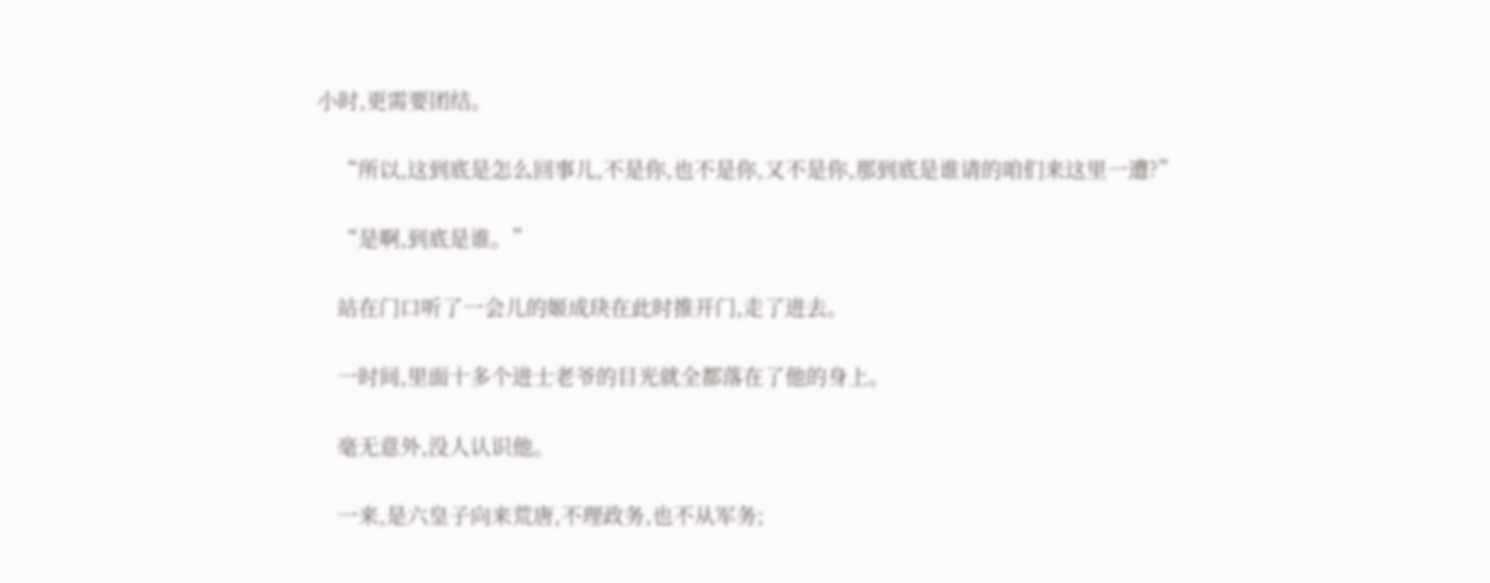小时,更需要团结。

    “所以,这到底是怎么回事儿,不是你,也不是你,又不是你,那到底是谁请的咱们来这里一遭?”

    “是啊,到底是谁。”

    站在门口听了一会儿的姬成玦在此时推开门,走了进去。

    一时间,里面十多个进士老爷的目光就全都落在了他的身上。

    毫无意外,没人认识他。

    一来,是六皇子向来荒唐,不理政务,也不从军务;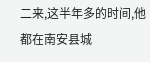二来,这半年多的时间,他都在南安县城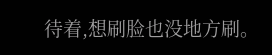待着,想刷脸也没地方刷。